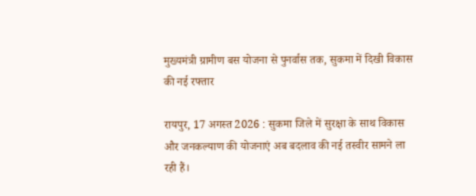मुख्यमंत्री ग्रामीण बस योजना से पुनर्वास तक, सुकमा में दिखी विकास की नई रफ्तार

रायपुर, 17 अगस्त 2026 : सुकमा जिले में सुरक्षा के साथ विकास और जनकल्याण की योजनाएं अब बदलाव की नई तस्वीर सामने ला रही हैं।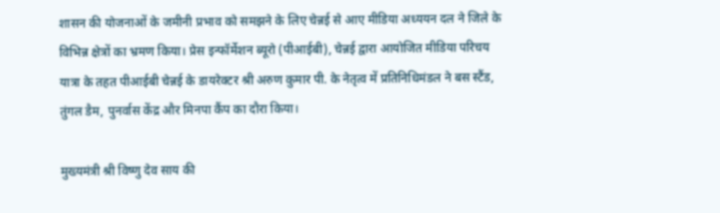शासन की योजनाओं के जमीनी प्रभाव को समझने के लिए चेन्नई से आए मीडिया अध्ययन दल ने जिले के विभिन्न क्षेत्रों का भ्रमण किया। प्रेस इन्फॉर्मेशन ब्यूरो (पीआईबी), चेन्नई द्वारा आयोजित मीडिया परिचय यात्रा के तहत पीआईबी चेन्नई के डायरेक्टर श्री अरुण कुमार पी. के नेतृत्व में प्रतिनिधिमंडल ने बस स्टैंड, तुंगल डैम, पुनर्वास केंद्र और मिनपा कैंप का दौरा किया।

मुख्यमंत्री श्री विष्णु देव साय की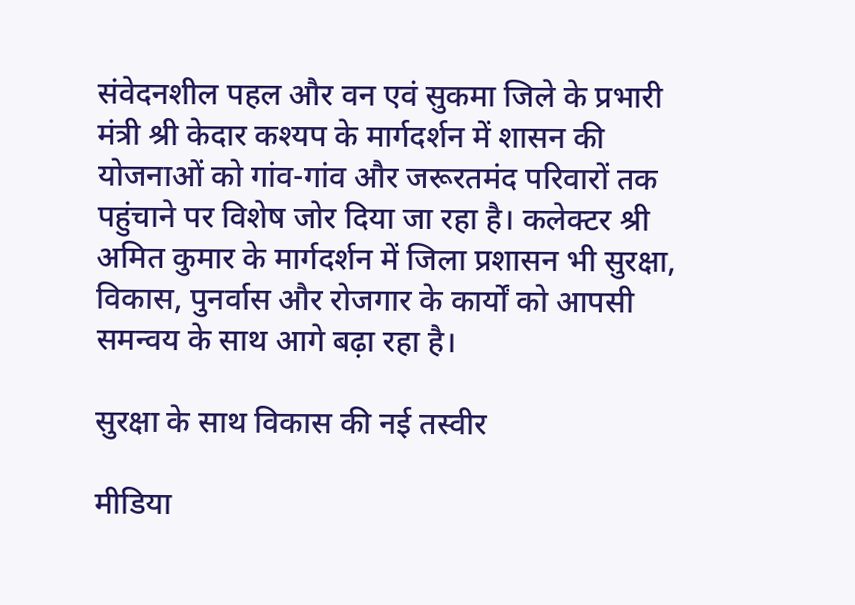संवेदनशील पहल और वन एवं सुकमा जिले के प्रभारी मंत्री श्री केदार कश्यप के मार्गदर्शन में शासन की योजनाओं को गांव-गांव और जरूरतमंद परिवारों तक पहुंचाने पर विशेष जोर दिया जा रहा है। कलेक्टर श्री अमित कुमार के मार्गदर्शन में जिला प्रशासन भी सुरक्षा, विकास, पुनर्वास और रोजगार के कार्यों को आपसी समन्वय के साथ आगे बढ़ा रहा है।

सुरक्षा के साथ विकास की नई तस्वीर

मीडिया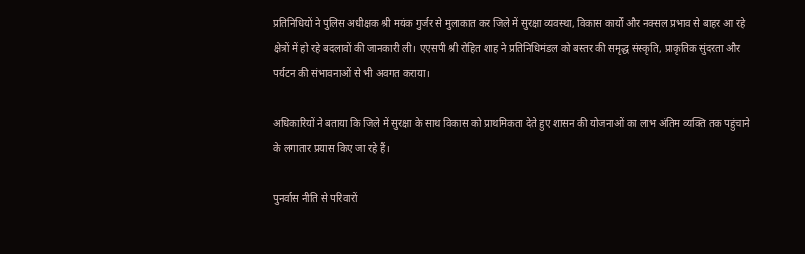प्रतिनिधियों ने पुलिस अधीक्षक श्री मयंक गुर्जर से मुलाकात कर जिले में सुरक्षा व्यवस्था, विकास कार्यों और नक्सल प्रभाव से बाहर आ रहे क्षेत्रों में हो रहे बदलावों की जानकारी ली। एएसपी श्री रोहित शाह ने प्रतिनिधिमंडल को बस्तर की समृद्ध संस्कृति, प्राकृतिक सुंदरता और पर्यटन की संभावनाओं से भी अवगत कराया।

अधिकारियों ने बताया कि जिले में सुरक्षा के साथ विकास को प्राथमिकता देते हुए शासन की योजनाओं का लाभ अंतिम व्यक्ति तक पहुंचाने के लगातार प्रयास किए जा रहे हैं।

पुनर्वास नीति से परिवारों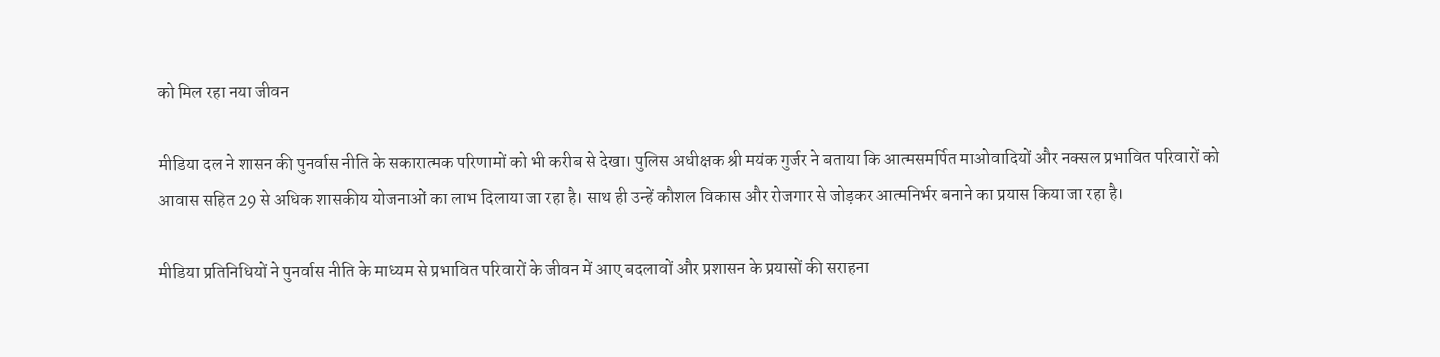को मिल रहा नया जीवन

मीडिया दल ने शासन की पुनर्वास नीति के सकारात्मक परिणामों को भी करीब से देखा। पुलिस अधीक्षक श्री मयंक गुर्जर ने बताया कि आत्मसमर्पित माओवादियों और नक्सल प्रभावित परिवारों को आवास सहित 29 से अधिक शासकीय योजनाओं का लाभ दिलाया जा रहा है। साथ ही उन्हें कौशल विकास और रोजगार से जोड़कर आत्मनिर्भर बनाने का प्रयास किया जा रहा है।

मीडिया प्रतिनिधियों ने पुनर्वास नीति के माध्यम से प्रभावित परिवारों के जीवन में आए बदलावों और प्रशासन के प्रयासों की सराहना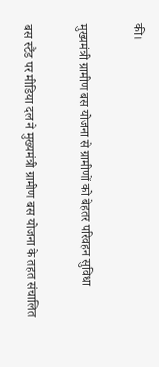की।

मुख्यमंत्री ग्रामीण बस योजना से ग्रामीणों को बेहतर परिवहन सुविधा

बस स्टैंड पर मीडिया दल ने मुख्यमंत्री ग्रामीण बस योजना के तहत संचालित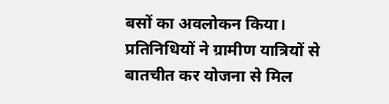बसों का अवलोकन किया। प्रतिनिधियों ने ग्रामीण यात्रियों से बातचीत कर योजना से मिल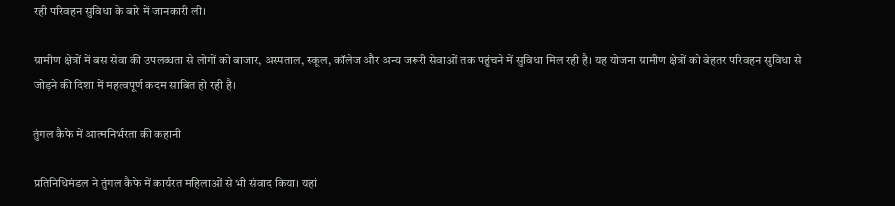रही परिवहन सुविधा के बारे में जानकारी ली।

ग्रामीण क्षेत्रों में बस सेवा की उपलब्धता से लोगों को बाजार, अस्पताल, स्कूल, कॉलेज और अन्य जरूरी सेवाओं तक पहुंचने में सुविधा मिल रही है। यह योजना ग्रामीण क्षेत्रों को बेहतर परिवहन सुविधा से जोड़ने की दिशा में महत्वपूर्ण कदम साबित हो रही है।

तुंगल कैफे में आत्मनिर्भरता की कहानी

प्रतिनिधिमंडल ने तुंगल कैफे में कार्यरत महिलाओं से भी संवाद किया। यहां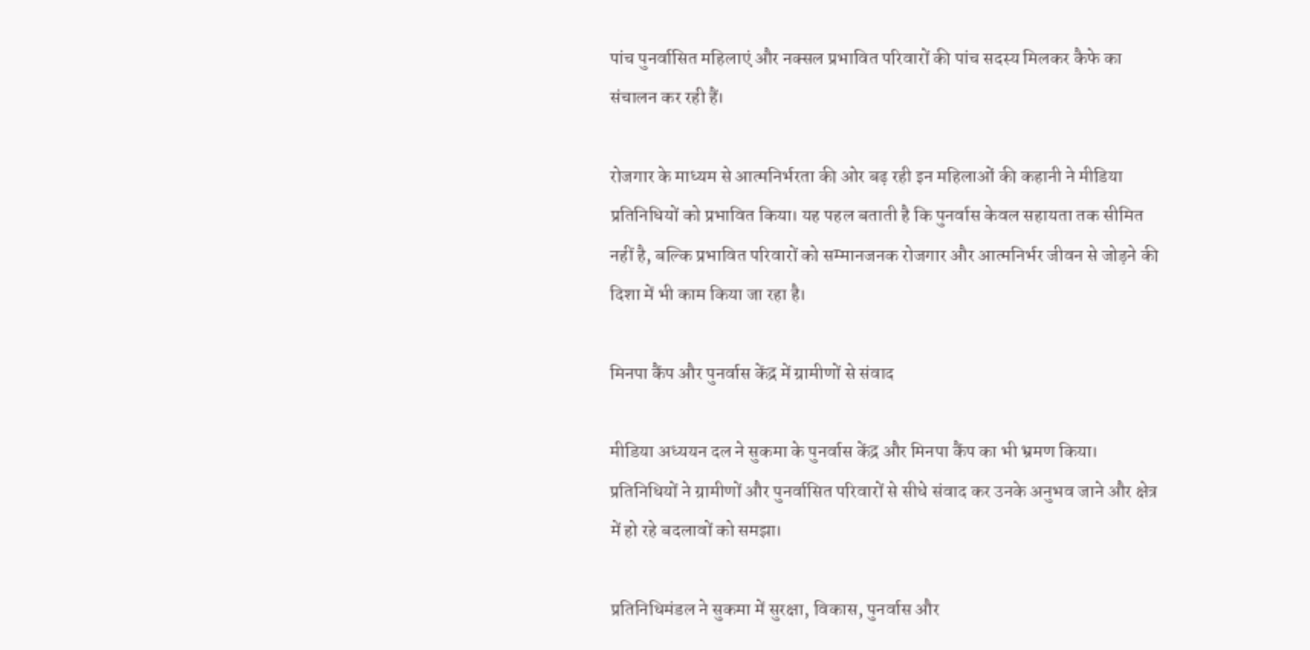पांच पुनर्वासित महिलाएं और नक्सल प्रभावित परिवारों की पांच सदस्य मिलकर कैफे का संचालन कर रही हैं।

रोजगार के माध्यम से आत्मनिर्भरता की ओर बढ़ रही इन महिलाओं की कहानी ने मीडिया प्रतिनिधियों को प्रभावित किया। यह पहल बताती है कि पुनर्वास केवल सहायता तक सीमित नहीं है, बल्कि प्रभावित परिवारों को सम्मानजनक रोजगार और आत्मनिर्भर जीवन से जोड़ने की दिशा में भी काम किया जा रहा है।

मिनपा कैंप और पुनर्वास केंद्र में ग्रामीणों से संवाद

मीडिया अध्ययन दल ने सुकमा के पुनर्वास केंद्र और मिनपा कैंप का भी भ्रमण किया। प्रतिनिधियों ने ग्रामीणों और पुनर्वासित परिवारों से सीधे संवाद कर उनके अनुभव जाने और क्षेत्र में हो रहे बदलावों को समझा।

प्रतिनिधिमंडल ने सुकमा में सुरक्षा, विकास, पुनर्वास और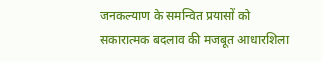जनकल्याण के समन्वित प्रयासों को सकारात्मक बदलाव की मजबूत आधारशिला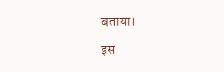बताया।

इस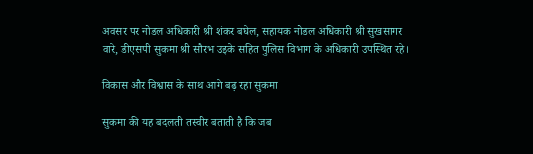अवसर पर नोडल अधिकारी श्री शंकर बघेल, सहायक नोडल अधिकारी श्री सुखसागर वारे, डीएसपी सुकमा श्री सौरभ उइके सहित पुलिस विभाग के अधिकारी उपस्थित रहे।

विकास और विश्वास के साथ आगे बढ़ रहा सुकमा

सुकमा की यह बदलती तस्वीर बताती है कि जब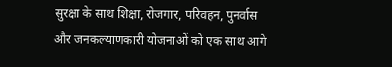सुरक्षा के साथ शिक्षा, रोजगार, परिवहन, पुनर्वास और जनकल्याणकारी योजनाओं को एक साथ आगे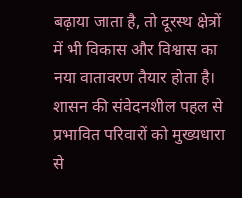बढ़ाया जाता है, तो दूरस्थ क्षेत्रों में भी विकास और विश्वास का नया वातावरण तैयार होता है। शासन की संवेदनशील पहल से प्रभावित परिवारों को मुख्यधारा से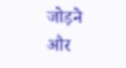जोड़ने और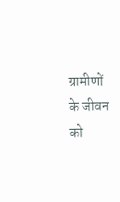ग्रामीणों के जीवन को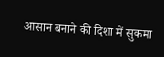आसान बनाने की दिशा में सुकमा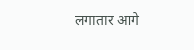लगातार आगे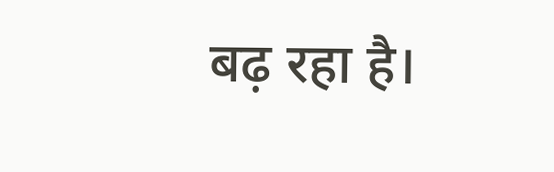बढ़ रहा है।